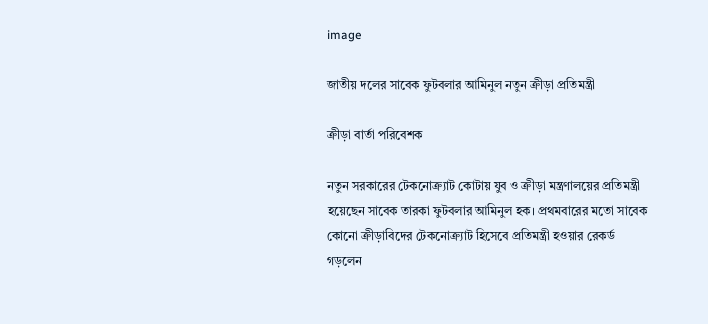image

জাতীয় দলের সাবেক ফুটবলার আমিনুল নতুন ক্রীড়া প্রতিমন্ত্রী

ক্রীড়া বার্তা পরিবেশক

নতুন সরকারের টেকনোক্র্যাট কোটায় যুব ও ক্রীড়া মন্ত্রণালয়ের প্রতিমন্ত্রী হয়েছেন সাবেক তারকা ফুটবলার আমিনুল হক। প্রথমবারের মতো সাবেক কোনো ক্রীড়াবিদের টেকনোক্র্যাট হিসেবে প্রতিমন্ত্রী হওয়ার রেকর্ড গড়লেন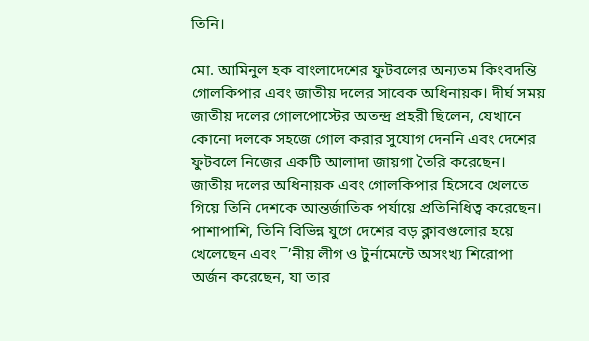তিনি।

মো. আমিনুল হক বাংলাদেশের ফুটবলের অন্যতম কিংবদন্তি গোলকিপার এবং জাতীয় দলের সাবেক অধিনায়ক। দীর্ঘ সময় জাতীয় দলের গোলপোস্টের অতন্দ্র প্রহরী ছিলেন, যেখানে কোনো দলকে সহজে গোল করার সুযোগ দেননি এবং দেশের ফুটবলে নিজের একটি আলাদা জায়গা তৈরি করেছেন। জাতীয় দলের অধিনায়ক এবং গোলকিপার হিসেবে খেলতে গিয়ে তিনি দেশকে আন্তর্জাতিক পর্যায়ে প্রতিনিধিত্ব করেছেন। পাশাপাশি, তিনি বিভিন্ন যুগে দেশের বড় ক্লাবগুলোর হয়ে খেলেছেন এবং ¯’নীয় লীগ ও টুর্নামেন্টে অসংখ্য শিরোপা অর্জন করেছেন, যা তার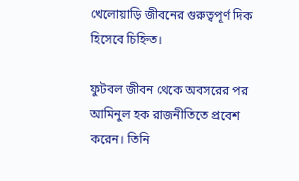খেলোয়াড়ি জীবনের গুরুত্বপূর্ণ দিক হিসেবে চিহ্নিত।

ফুটবল জীবন থেকে অবসরের পর আমিনুল হক রাজনীতিতে প্রবেশ করেন। তিনি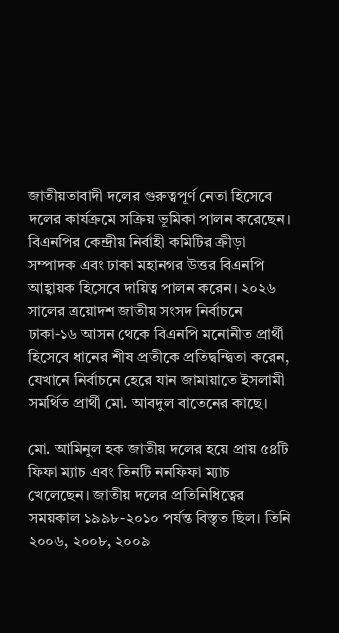জাতীয়তাবাদী দলের গুরুত্বপূর্ণ নেতা হিসেবে দলের কার্যক্রমে সক্রিয় ভূমিকা পালন করেছেন। বিএনপির কেন্দ্রীয় নির্বাহী কমিটির ক্রীড়া সম্পাদক এবং ঢাকা মহানগর উত্তর বিএনপি আহ্বায়ক হিসেবে দায়িত্ব পালন করেন। ২০২৬ সালের ত্রয়োদশ জাতীয় সংসদ নির্বাচনে ঢাকা-১৬ আসন থেকে বিএনপি মনোনীত প্রার্থী হিসেবে ধানের শীষ প্রতীকে প্রতিদ্বন্দ্বিতা করেন, যেখানে নির্বাচনে হেরে যান জামায়াতে ইসলামী সমর্থিত প্রার্থী মো. আবদুল বাতেনের কাছে।

মো. আমিনুল হক জাতীয় দলের হয়ে প্রায় ৫৪টি ফিফা ম্যাচ এবং তিনটি ননফিফা ম্যাচ খেলেছেন। জাতীয় দলের প্রতিনিধিত্বের সময়কাল ১৯৯৮-২০১০ পর্যন্ত বিস্তৃত ছিল। তিনি ২০০৬, ২০০৮, ২০০৯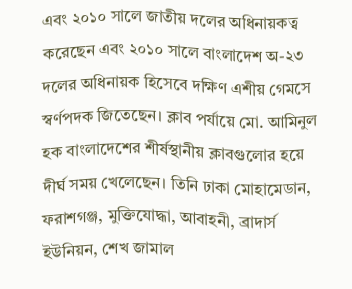এবং ২০১০ সালে জাতীয় দলের অধিনায়কত্ব করেছেন এবং ২০১০ সালে বাংলাদেশ অ-২৩ দলের অধিনায়ক হিসেবে দক্ষিণ এশীয় গেমসে স্বর্ণপদক জিতেছেন। ক্লাব পর্যায়ে মো. আমিনুল হক বাংলাদেশের শীর্ষস্থানীয় ক্লাবগুলোর হয়ে দীর্ঘ সময় খেলেছেন। তিনি ঢাকা মোহামেডান, ফরাশগঞ্জ, মুক্তিযোদ্ধা, আবাহনী, ব্রাদার্স ইউনিয়ন, শেখ জামাল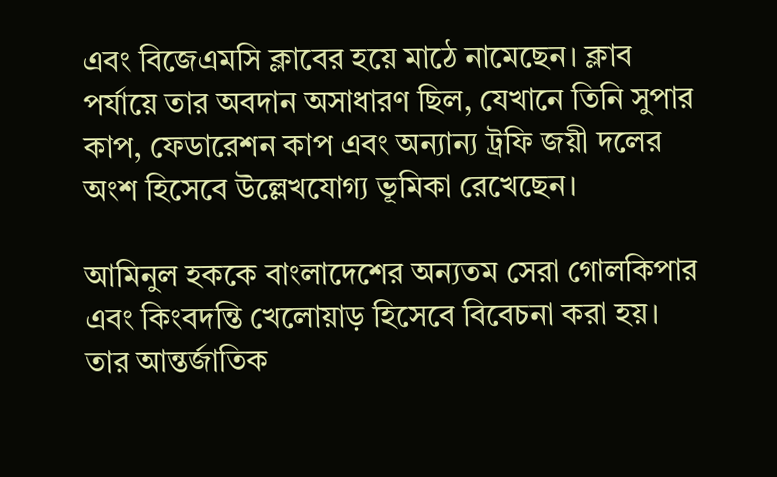এবং বিজেএমসি ক্লাবের হয়ে মাঠে নামেছেন। ক্লাব পর্যায়ে তার অবদান অসাধারণ ছিল, যেখানে তিনি সুপার কাপ, ফেডারেশন কাপ এবং অন্যান্য ট্রফি জয়ী দলের অংশ হিসেবে উল্লেখযোগ্য ভূমিকা রেখেছেন।

আমিনুল হককে বাংলাদেশের অন্যতম সেরা গোলকিপার এবং কিংবদন্তি খেলোয়াড় হিসেবে বিবেচনা করা হয়। তার আন্তর্জাতিক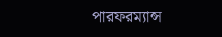পারফরম্যান্স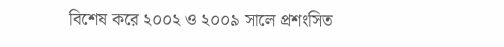বিশেষ করে ২০০২ ও ২০০৯ সালে প্রশংসিত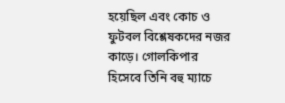হয়েছিল এবং কোচ ও ফুটবল বিশ্লেষকদের নজর কাড়ে। গোলকিপার হিসেবে তিনি বহু ম্যাচে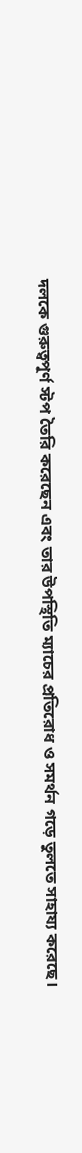দলকে গুরুত্বপূর্ণ স্টপ তৈরি করেছেন এবং তার উপস্থিতি ম্যাচের প্রতিরোধ ও সমর্থন গড়ে তুলতে সাহায্য করেছে।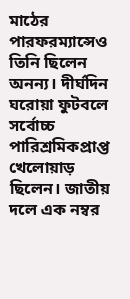মাঠের পারফরম্যান্সেও তিনি ছিলেন অনন্য। দীর্ঘদিন ঘরোয়া ফুটবলে সর্বোচ্চ পারিশ্রমিকপ্রাপ্ত খেলোয়াড় ছিলেন। জাতীয় দলে এক নম্বর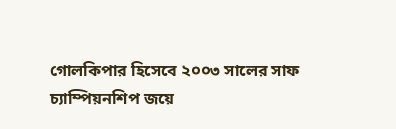গোলকিপার হিসেবে ২০০৩ সালের সাফ চ্যাম্পিয়নশিপ জয়ে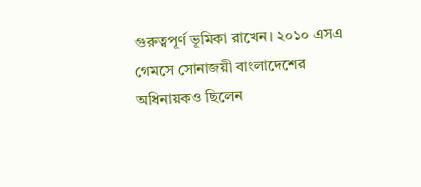গুরুত্বপূর্ণ ভূমিকা রাখেন। ২০১০ এসএ গেমসে সোনাজয়ী বাংলাদেশের অধিনায়কও ছিলেন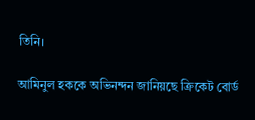তিনি।

আমিনুল হককে অভিনন্দন জানিয়ছে ক্রিকেট বোর্ড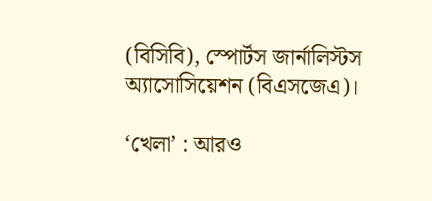(বিসিবি), স্পোর্টস জার্নালিস্টস অ্যাসোসিয়েশন (বিএসজেএ)।

‘খেলা’ : আরও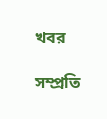খবর

সম্প্রতি